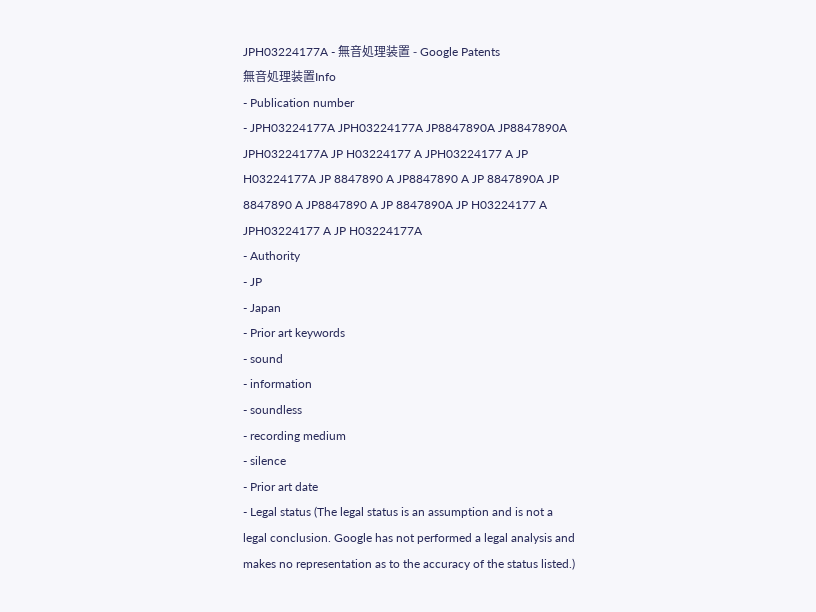JPH03224177A - 無音処理装置 - Google Patents
無音処理装置Info
- Publication number
- JPH03224177A JPH03224177A JP8847890A JP8847890A JPH03224177A JP H03224177 A JPH03224177 A JP H03224177A JP 8847890 A JP8847890 A JP 8847890A JP 8847890 A JP8847890 A JP 8847890A JP H03224177 A JPH03224177 A JP H03224177A
- Authority
- JP
- Japan
- Prior art keywords
- sound
- information
- soundless
- recording medium
- silence
- Prior art date
- Legal status (The legal status is an assumption and is not a legal conclusion. Google has not performed a legal analysis and makes no representation as to the accuracy of the status listed.)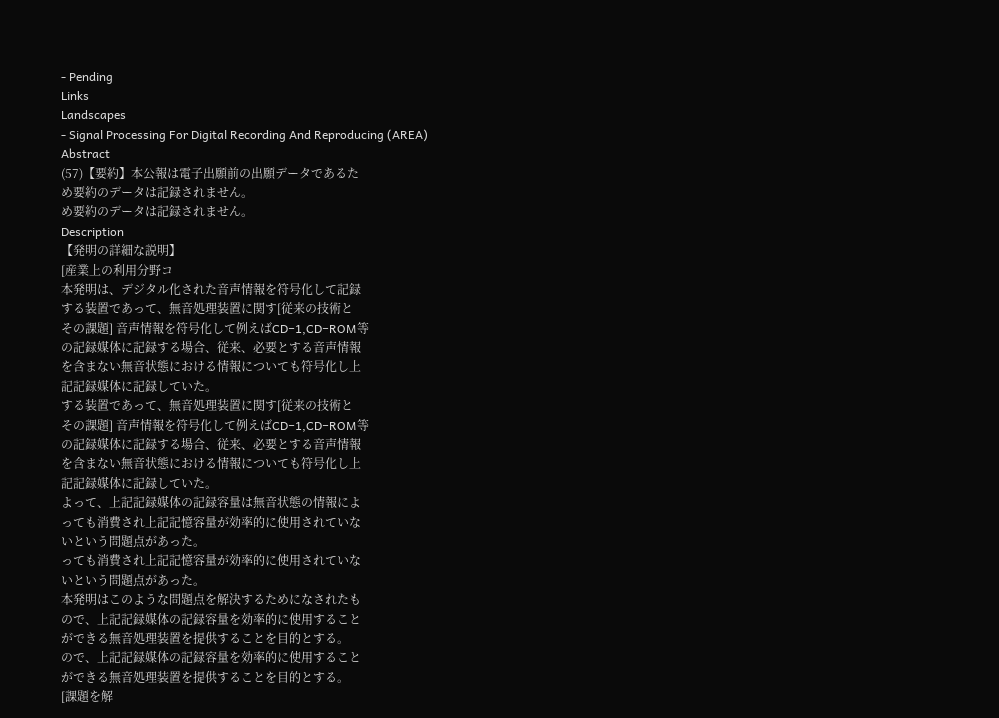- Pending
Links
Landscapes
- Signal Processing For Digital Recording And Reproducing (AREA)
Abstract
(57)【要約】本公報は電子出願前の出願データであるた
め要約のデータは記録されません。
め要約のデータは記録されません。
Description
【発明の詳細な説明】
[産業上の利用分野コ
本発明は、デジタル化された音声情報を符号化して記録
する装置であって、無音処理装置に関す[従来の技術と
その課題] 音声情報を符号化して例えばCD−1,CD−ROM等
の記録媒体に記録する場合、従来、必要とする音声情報
を含まない無音状態における情報についても符号化し上
記記録媒体に記録していた。
する装置であって、無音処理装置に関す[従来の技術と
その課題] 音声情報を符号化して例えばCD−1,CD−ROM等
の記録媒体に記録する場合、従来、必要とする音声情報
を含まない無音状態における情報についても符号化し上
記記録媒体に記録していた。
よって、上記記録媒体の記録容量は無音状態の情報によ
っても消費され上記記憶容量が効率的に使用されていな
いという問題点があった。
っても消費され上記記憶容量が効率的に使用されていな
いという問題点があった。
本発明はこのような問題点を解決するためになされたも
ので、上記記録媒体の記録容量を効率的に使用すること
ができる無音処理装置を提供することを目的とする。
ので、上記記録媒体の記録容量を効率的に使用すること
ができる無音処理装置を提供することを目的とする。
[課題を解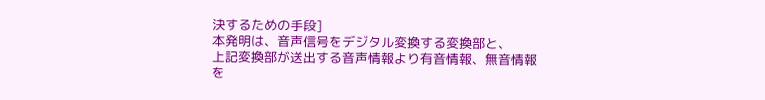決するための手段]
本発明は、音声信号をデジタル変換する変換部と、
上記変換部が送出する音声情報より有音情報、無音情報
を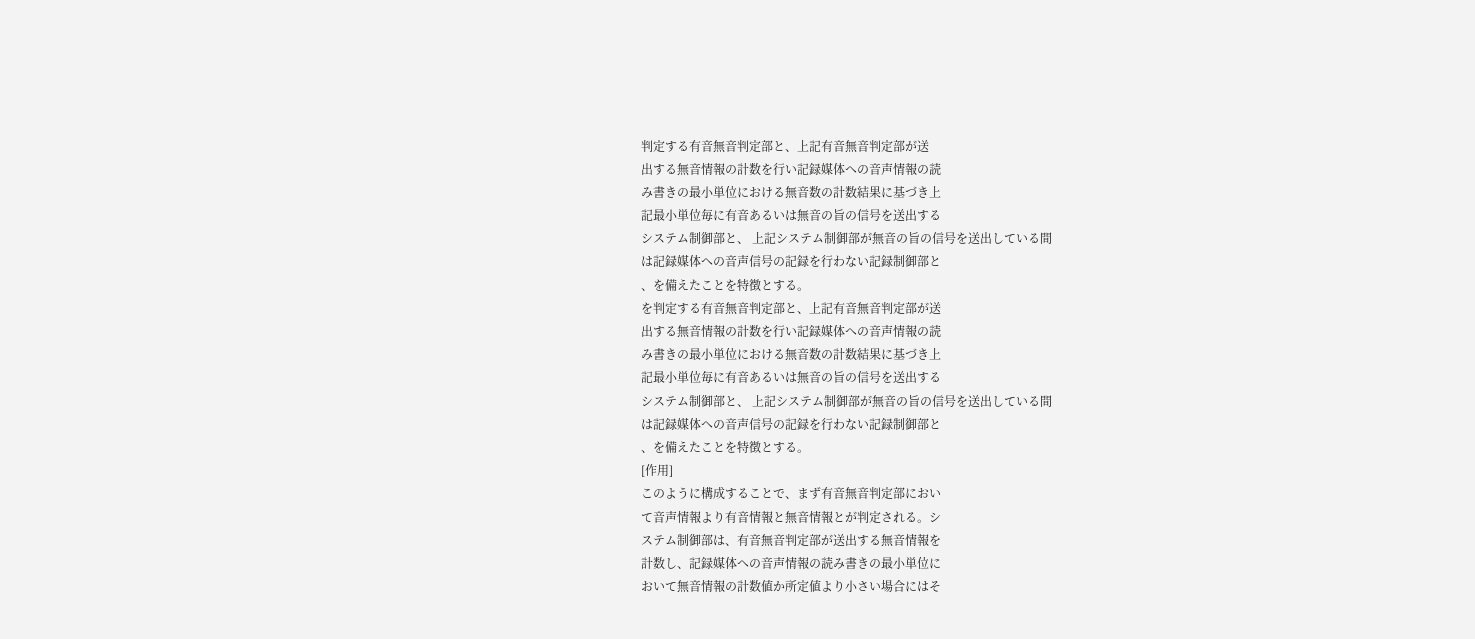判定する有音無音判定部と、上記有音無音判定部が送
出する無音情報の計数を行い記録媒体への音声情報の読
み書きの最小単位における無音数の計数結果に基づき上
記最小単位毎に有音あるいは無音の旨の信号を送出する
システム制御部と、 上記システム制御部が無音の旨の信号を送出している間
は記録媒体への音声信号の記録を行わない記録制御部と
、を備えたことを特徴とする。
を判定する有音無音判定部と、上記有音無音判定部が送
出する無音情報の計数を行い記録媒体への音声情報の読
み書きの最小単位における無音数の計数結果に基づき上
記最小単位毎に有音あるいは無音の旨の信号を送出する
システム制御部と、 上記システム制御部が無音の旨の信号を送出している間
は記録媒体への音声信号の記録を行わない記録制御部と
、を備えたことを特徴とする。
[作用]
このように構成することで、まず有音無音判定部におい
て音声情報より有音情報と無音情報とが判定される。シ
ステム制御部は、有音無音判定部が送出する無音情報を
計数し、記録媒体への音声情報の読み書きの最小単位に
おいて無音情報の計数値か所定値より小さい場合にはそ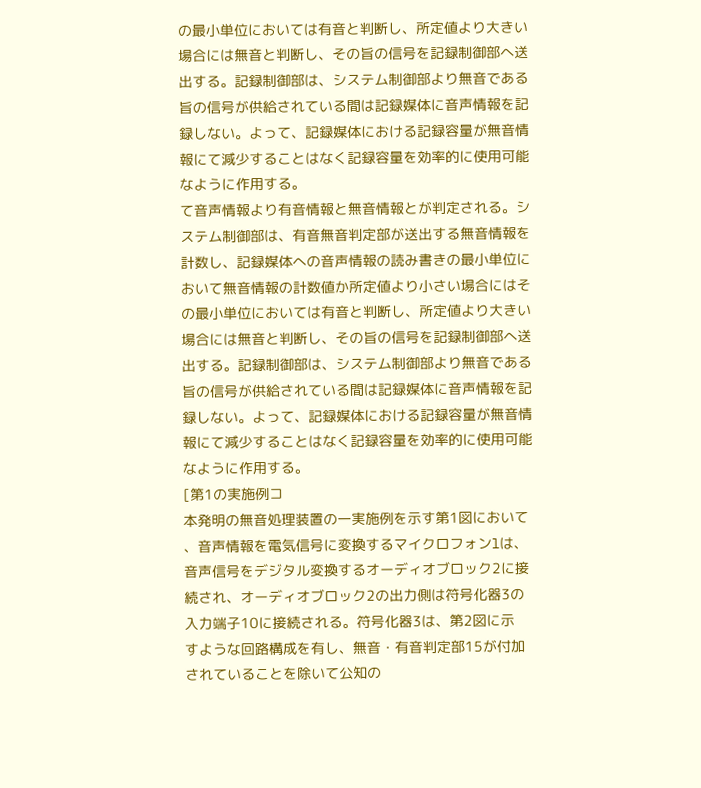の最小単位においては有音と判断し、所定値より大きい
場合には無音と判断し、その旨の信号を記録制御部へ送
出する。記録制御部は、システム制御部より無音である
旨の信号が供給されている間は記録媒体に音声情報を記
録しない。よって、記録媒体における記録容量が無音情
報にて減少することはなく記録容量を効率的に使用可能
なように作用する。
て音声情報より有音情報と無音情報とが判定される。シ
ステム制御部は、有音無音判定部が送出する無音情報を
計数し、記録媒体への音声情報の読み書きの最小単位に
おいて無音情報の計数値か所定値より小さい場合にはそ
の最小単位においては有音と判断し、所定値より大きい
場合には無音と判断し、その旨の信号を記録制御部へ送
出する。記録制御部は、システム制御部より無音である
旨の信号が供給されている間は記録媒体に音声情報を記
録しない。よって、記録媒体における記録容量が無音情
報にて減少することはなく記録容量を効率的に使用可能
なように作用する。
[第1の実施例コ
本発明の無音処理装置の一実施例を示す第1図において
、音声情報を電気信号に変換するマイクロフォンlは、
音声信号をデジタル変換するオーディオブロック2に接
続され、オーディオブロック2の出力側は符号化器3の
入力端子10に接続される。符号化器3は、第2図に示
すような回路構成を有し、無音・有音判定部15が付加
されていることを除いて公知の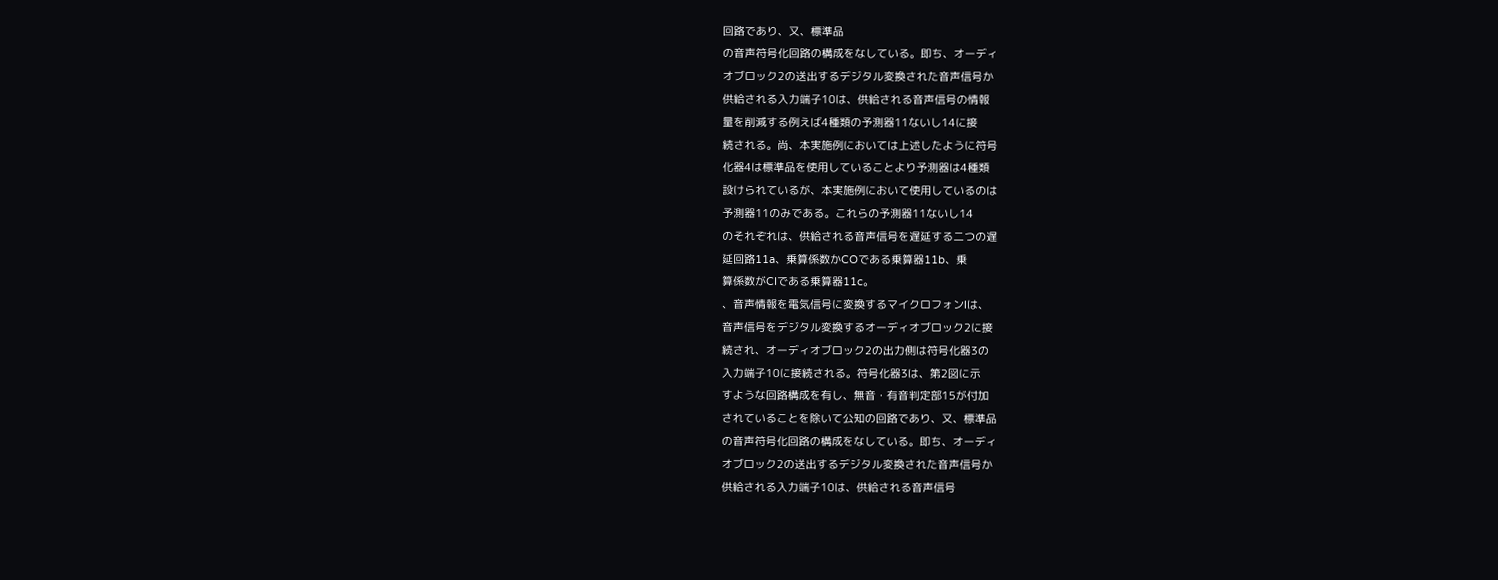回路であり、又、標準品
の音声符号化回路の構成をなしている。即ち、オーディ
オブロック2の送出するデジタル変換された音声信号か
供給される入力端子10は、供給される音声信号の情報
量を削減する例えば4種類の予測器11ないし14に接
続される。尚、本実施例においては上述したように符号
化器4は標準品を使用していることより予測器は4種類
設けられているが、本実施例において使用しているのは
予測器11のみである。これらの予測器11ないし14
のそれぞれは、供給される音声信号を遅延する二つの遅
延回路11a、乗算係数かCOである乗算器11b、乗
算係数がCIである乗算器11c。
、音声情報を電気信号に変換するマイクロフォンlは、
音声信号をデジタル変換するオーディオブロック2に接
続され、オーディオブロック2の出力側は符号化器3の
入力端子10に接続される。符号化器3は、第2図に示
すような回路構成を有し、無音・有音判定部15が付加
されていることを除いて公知の回路であり、又、標準品
の音声符号化回路の構成をなしている。即ち、オーディ
オブロック2の送出するデジタル変換された音声信号か
供給される入力端子10は、供給される音声信号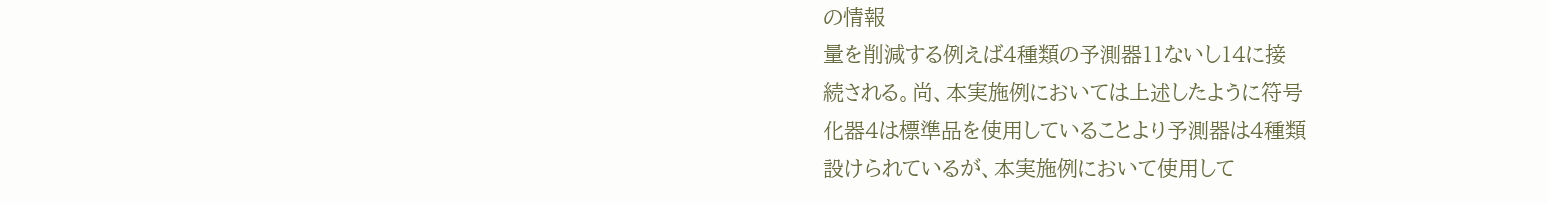の情報
量を削減する例えば4種類の予測器11ないし14に接
続される。尚、本実施例においては上述したように符号
化器4は標準品を使用していることより予測器は4種類
設けられているが、本実施例において使用して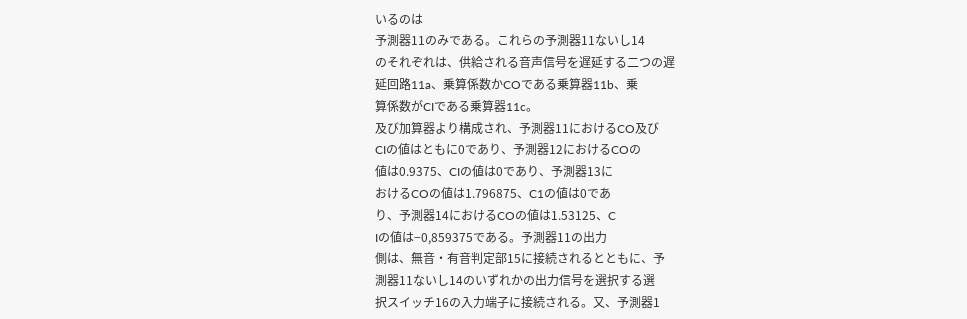いるのは
予測器11のみである。これらの予測器11ないし14
のそれぞれは、供給される音声信号を遅延する二つの遅
延回路11a、乗算係数かCOである乗算器11b、乗
算係数がCIである乗算器11c。
及び加算器より構成され、予測器11におけるCO及び
CIの値はともに0であり、予測器12におけるCOの
値は0.9375、CIの値は0であり、予測器13に
おけるCOの値は1.796875、C1の値は0であ
り、予測器14におけるCOの値は1.53125、C
Iの値は−0,859375である。予測器11の出力
側は、無音・有音判定部15に接続されるとともに、予
測器11ないし14のいずれかの出力信号を選択する選
択スイッチ16の入力端子に接続される。又、予測器1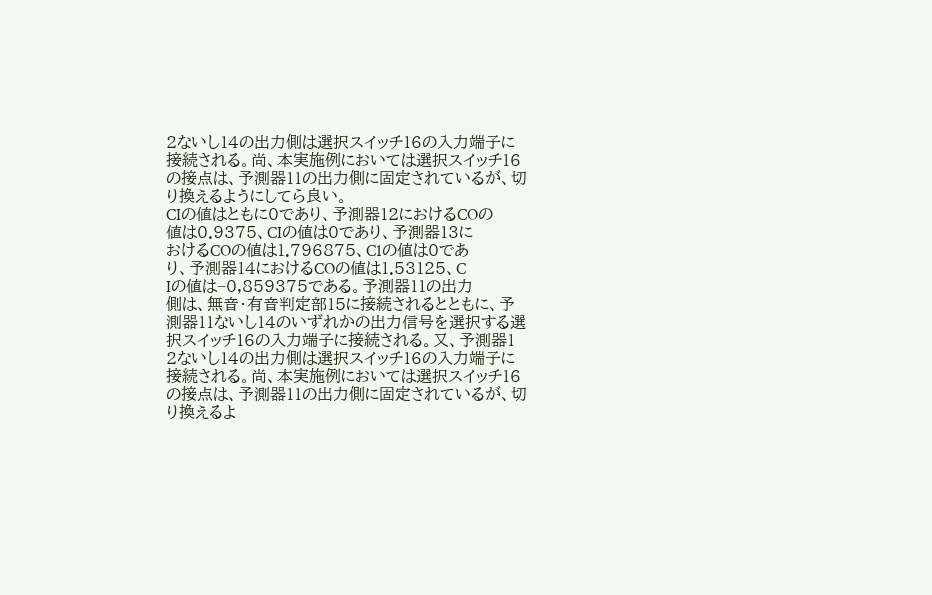2ないし14の出力側は選択スイッチ16の入力端子に
接続される。尚、本実施例においては選択スイッチ16
の接点は、予測器11の出力側に固定されているが、切
り換えるようにしてら良い。
CIの値はともに0であり、予測器12におけるCOの
値は0.9375、CIの値は0であり、予測器13に
おけるCOの値は1.796875、C1の値は0であ
り、予測器14におけるCOの値は1.53125、C
Iの値は−0,859375である。予測器11の出力
側は、無音・有音判定部15に接続されるとともに、予
測器11ないし14のいずれかの出力信号を選択する選
択スイッチ16の入力端子に接続される。又、予測器1
2ないし14の出力側は選択スイッチ16の入力端子に
接続される。尚、本実施例においては選択スイッチ16
の接点は、予測器11の出力側に固定されているが、切
り換えるよ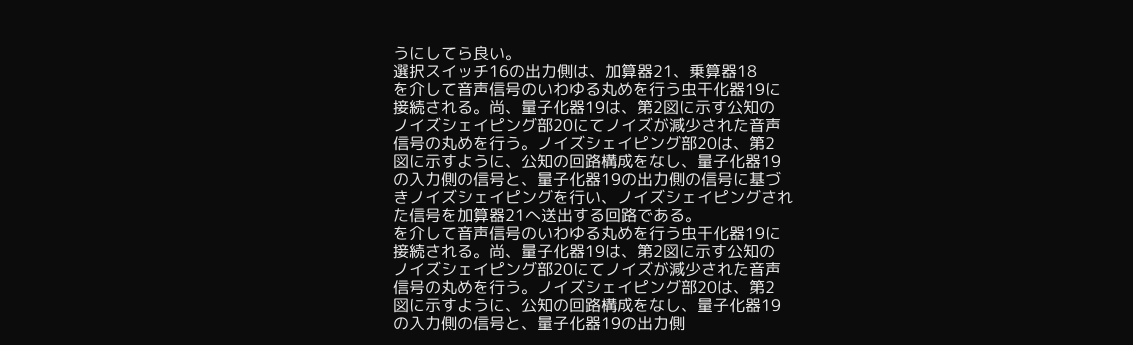うにしてら良い。
選択スイッチ16の出力側は、加算器21、乗算器18
を介して音声信号のいわゆる丸めを行う虫干化器19に
接続される。尚、量子化器19は、第2図に示す公知の
ノイズシェイピング部20にてノイズが減少された音声
信号の丸めを行う。ノイズシェイピング部20は、第2
図に示すように、公知の回路構成をなし、量子化器19
の入力側の信号と、量子化器19の出力側の信号に基づ
きノイズシェイピングを行い、ノイズシェイピングされ
た信号を加算器21へ送出する回路である。
を介して音声信号のいわゆる丸めを行う虫干化器19に
接続される。尚、量子化器19は、第2図に示す公知の
ノイズシェイピング部20にてノイズが減少された音声
信号の丸めを行う。ノイズシェイピング部20は、第2
図に示すように、公知の回路構成をなし、量子化器19
の入力側の信号と、量子化器19の出力側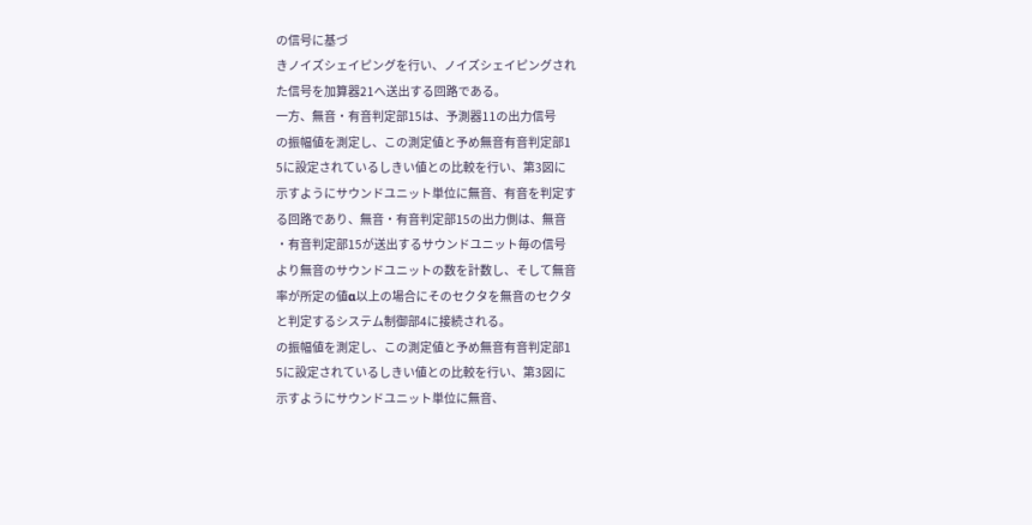の信号に基づ
きノイズシェイピングを行い、ノイズシェイピングされ
た信号を加算器21へ送出する回路である。
一方、無音・有音判定部15は、予測器11の出力信号
の振幅値を測定し、この測定値と予め無音有音判定部1
5に設定されているしきい値との比較を行い、第3図に
示すようにサウンドユニット単位に無音、有音を判定す
る回路であり、無音・有音判定部15の出力側は、無音
・有音判定部15が送出するサウンドユニット毎の信号
より無音のサウンドユニットの数を計数し、そして無音
率が所定の値α以上の場合にそのセクタを無音のセクタ
と判定するシステム制御部4に接続される。
の振幅値を測定し、この測定値と予め無音有音判定部1
5に設定されているしきい値との比較を行い、第3図に
示すようにサウンドユニット単位に無音、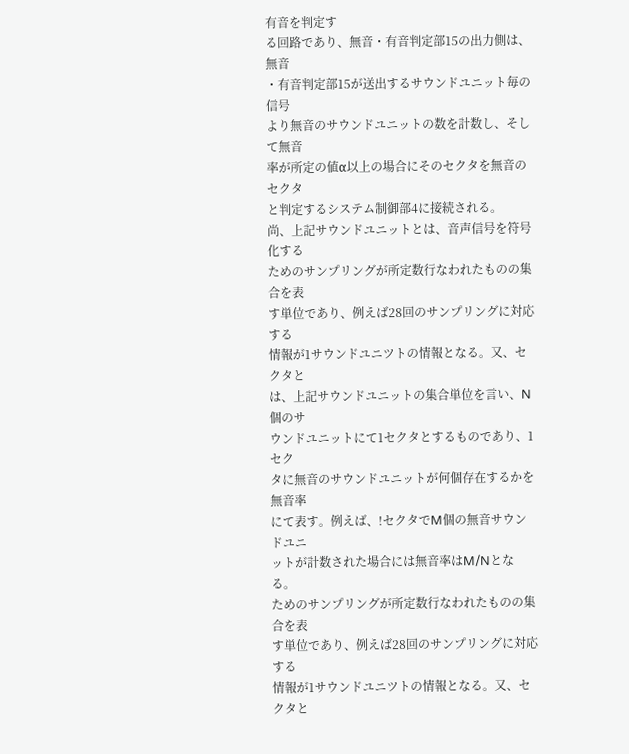有音を判定す
る回路であり、無音・有音判定部15の出力側は、無音
・有音判定部15が送出するサウンドユニット毎の信号
より無音のサウンドユニットの数を計数し、そして無音
率が所定の値α以上の場合にそのセクタを無音のセクタ
と判定するシステム制御部4に接続される。
尚、上記サウンドユニットとは、音声信号を符号化する
ためのサンプリングが所定数行なわれたものの集合を表
す単位であり、例えば28回のサンプリングに対応する
情報が1サウンドユニツトの情報となる。又、セクタと
は、上記サウンドユニットの集合単位を言い、N個のサ
ウンドユニットにて1セクタとするものであり、1セク
タに無音のサウンドユニットが何個存在するかを無音率
にて表す。例えば、!セクタでM個の無音サウンドユニ
ットが計数された場合には無音率はM/Nとなる。
ためのサンプリングが所定数行なわれたものの集合を表
す単位であり、例えば28回のサンプリングに対応する
情報が1サウンドユニツトの情報となる。又、セクタと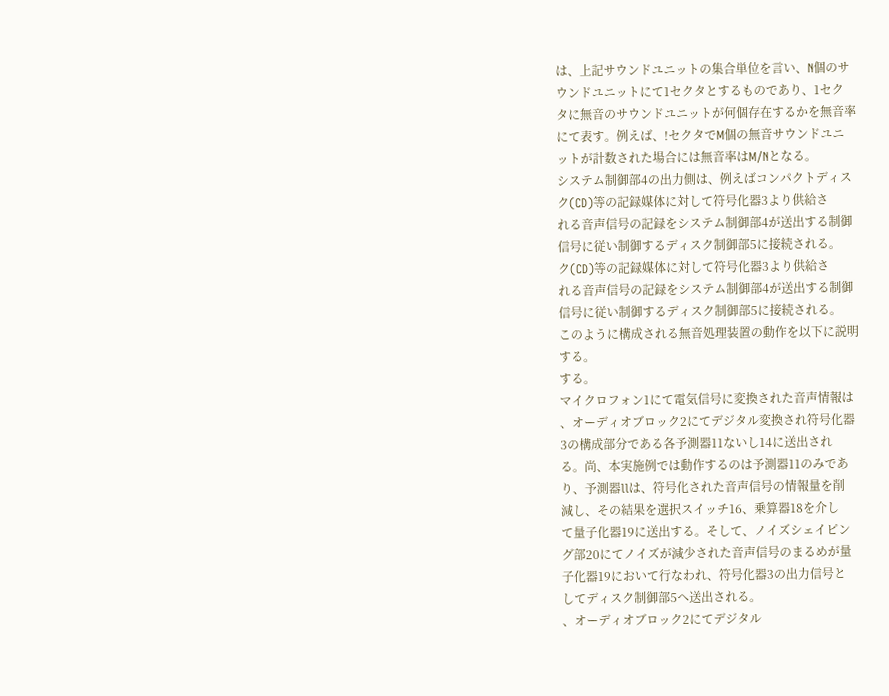は、上記サウンドユニットの集合単位を言い、N個のサ
ウンドユニットにて1セクタとするものであり、1セク
タに無音のサウンドユニットが何個存在するかを無音率
にて表す。例えば、!セクタでM個の無音サウンドユニ
ットが計数された場合には無音率はM/Nとなる。
システム制御部4の出力側は、例えばコンパクトディス
ク(CD)等の記録媒体に対して符号化器3より供給さ
れる音声信号の記録をシステム制御部4が送出する制御
信号に従い制御するディスク制御部5に接続される。
ク(CD)等の記録媒体に対して符号化器3より供給さ
れる音声信号の記録をシステム制御部4が送出する制御
信号に従い制御するディスク制御部5に接続される。
このように構成される無音処理装置の動作を以下に説明
する。
する。
マイクロフォン1にて電気信号に変換された音声情報は
、オーディオブロック2にてデジタル変換され符号化器
3の構成部分である各予測器11ないし14に送出され
る。尚、本実施例では動作するのは予測器11のみであ
り、予測器llは、符号化された音声信号の情報量を削
減し、その結果を選択スイッチ16、乗算器18を介し
て量子化器19に送出する。そして、ノイズシェイピン
グ部20にてノイズが減少された音声信号のまるめが量
子化器19において行なわれ、符号化器3の出力信号と
してディスク制御部5へ送出される。
、オーディオブロック2にてデジタル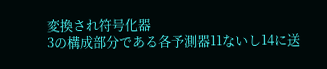変換され符号化器
3の構成部分である各予測器11ないし14に送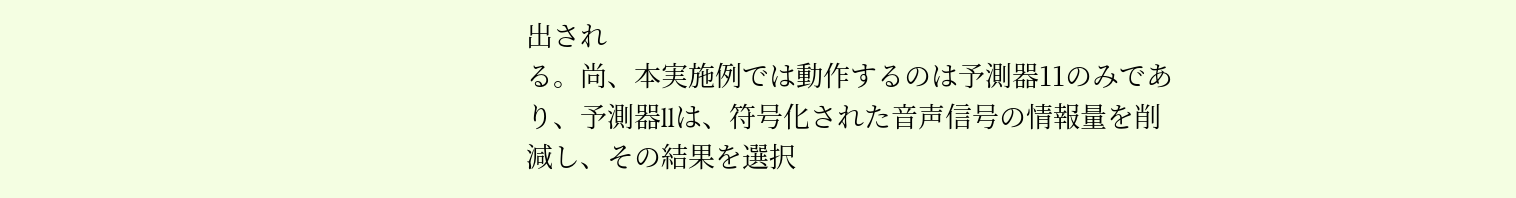出され
る。尚、本実施例では動作するのは予測器11のみであ
り、予測器llは、符号化された音声信号の情報量を削
減し、その結果を選択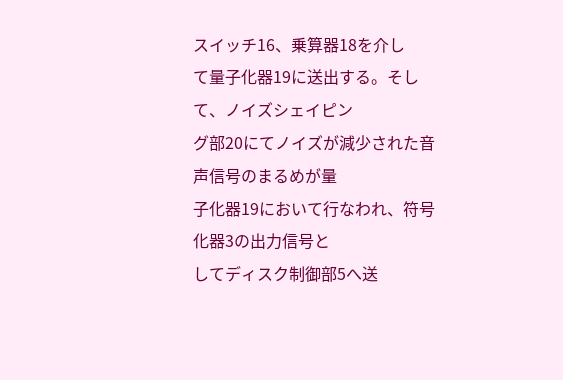スイッチ16、乗算器18を介し
て量子化器19に送出する。そして、ノイズシェイピン
グ部20にてノイズが減少された音声信号のまるめが量
子化器19において行なわれ、符号化器3の出力信号と
してディスク制御部5へ送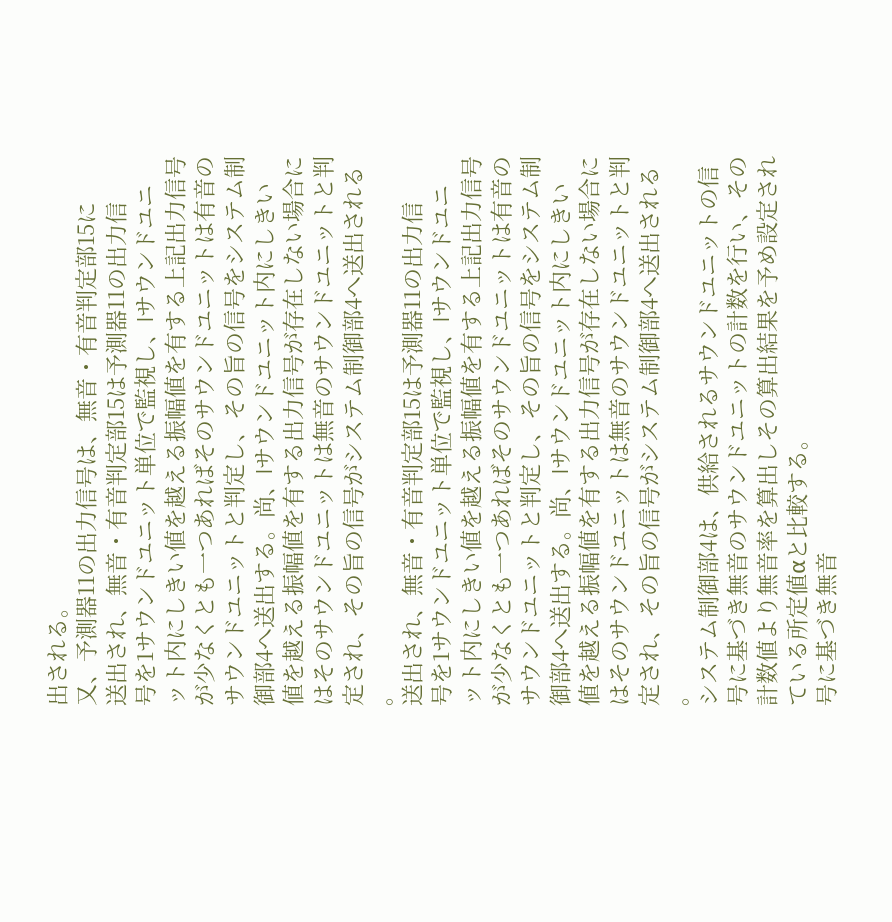出される。
又、予測器11の出力信号は、無音・有音判定部15に
送出され、無音・有音判定部15は予測器11の出力信
号を1サウンドユニット単位で監視し、lサウンドユニ
ット内にしきい値を越える振幅値を有する上記出力信号
が少なくとも一つあればそのサウンドユニットは有音の
サウンドユニットと判定し、その旨の信号をシステム制
御部4へ送出する。尚、lサウンドユニット内にしきい
値を越える振幅値を有する出力信号が存在しない場合に
はそのサウンドユニットは無音のサウンドユニットと判
定され、その旨の信号がシステム制御部4へ送出される
。
送出され、無音・有音判定部15は予測器11の出力信
号を1サウンドユニット単位で監視し、lサウンドユニ
ット内にしきい値を越える振幅値を有する上記出力信号
が少なくとも一つあればそのサウンドユニットは有音の
サウンドユニットと判定し、その旨の信号をシステム制
御部4へ送出する。尚、lサウンドユニット内にしきい
値を越える振幅値を有する出力信号が存在しない場合に
はそのサウンドユニットは無音のサウンドユニットと判
定され、その旨の信号がシステム制御部4へ送出される
。
システム制御部4は、供給されるサウンドユニットの信
号に基づき無音のサウンドユニットの計数を行い、その
計数値より無音率を算出しその算出結果を予め設定され
ている所定値αと比較する。
号に基づき無音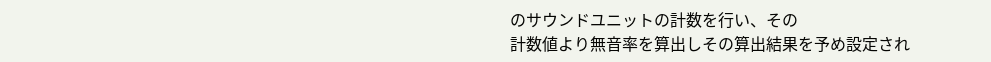のサウンドユニットの計数を行い、その
計数値より無音率を算出しその算出結果を予め設定され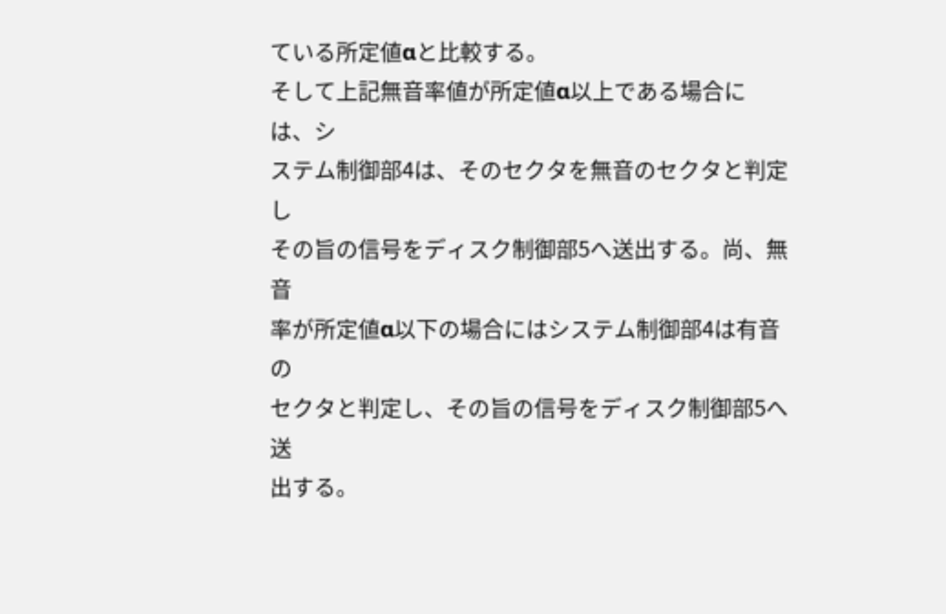ている所定値αと比較する。
そして上記無音率値が所定値α以上である場合には、シ
ステム制御部4は、そのセクタを無音のセクタと判定し
その旨の信号をディスク制御部5へ送出する。尚、無音
率が所定値α以下の場合にはシステム制御部4は有音の
セクタと判定し、その旨の信号をディスク制御部5へ送
出する。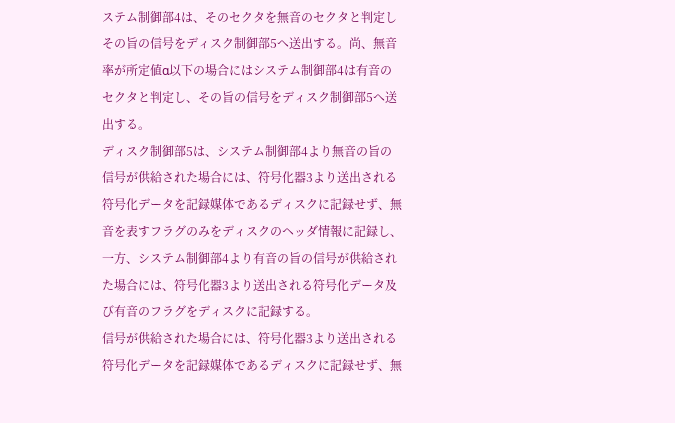ステム制御部4は、そのセクタを無音のセクタと判定し
その旨の信号をディスク制御部5へ送出する。尚、無音
率が所定値α以下の場合にはシステム制御部4は有音の
セクタと判定し、その旨の信号をディスク制御部5へ送
出する。
ディスク制御部5は、システム制御部4より無音の旨の
信号が供給された場合には、符号化器3より送出される
符号化データを記録媒体であるディスクに記録せず、無
音を表すフラグのみをディスクのヘッダ情報に記録し、
一方、システム制御部4より有音の旨の信号が供給され
た場合には、符号化器3より送出される符号化データ及
び有音のフラグをディスクに記録する。
信号が供給された場合には、符号化器3より送出される
符号化データを記録媒体であるディスクに記録せず、無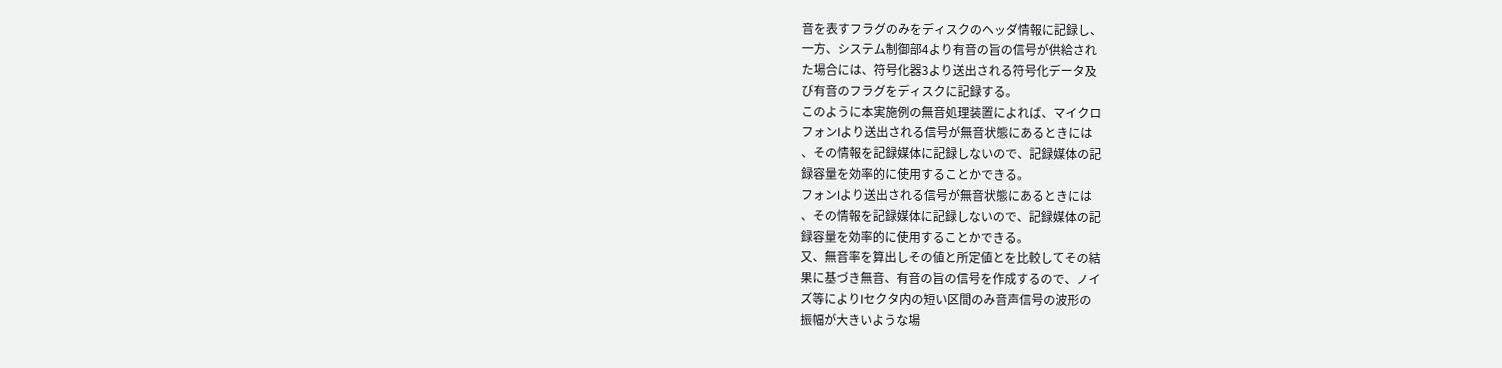音を表すフラグのみをディスクのヘッダ情報に記録し、
一方、システム制御部4より有音の旨の信号が供給され
た場合には、符号化器3より送出される符号化データ及
び有音のフラグをディスクに記録する。
このように本実施例の無音処理装置によれば、マイクロ
フォンlより送出される信号が無音状態にあるときには
、その情報を記録媒体に記録しないので、記録媒体の記
録容量を効率的に使用することかできる。
フォンlより送出される信号が無音状態にあるときには
、その情報を記録媒体に記録しないので、記録媒体の記
録容量を効率的に使用することかできる。
又、無音率を算出しその値と所定値とを比較してその結
果に基づき無音、有音の旨の信号を作成するので、ノイ
ズ等によりlセクタ内の短い区間のみ音声信号の波形の
振幅が大きいような場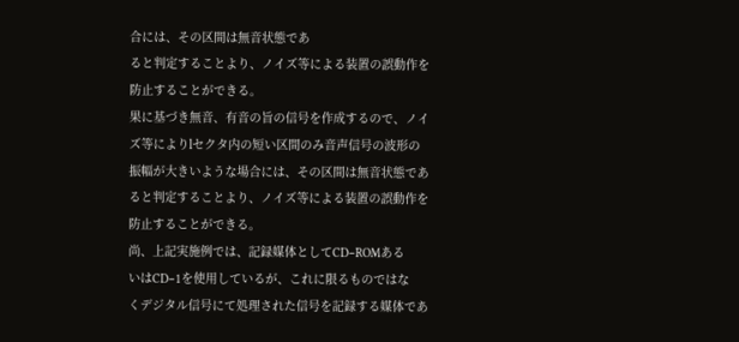合には、その区間は無音状態であ
ると判定することより、ノイズ等による装置の誤動作を
防止することができる。
果に基づき無音、有音の旨の信号を作成するので、ノイ
ズ等によりlセクタ内の短い区間のみ音声信号の波形の
振幅が大きいような場合には、その区間は無音状態であ
ると判定することより、ノイズ等による装置の誤動作を
防止することができる。
尚、上記実施例では、記録媒体としてCD−ROMある
いはCD−1を使用しているが、これに限るものではな
くデジタル信号にて処理された信号を記録する媒体であ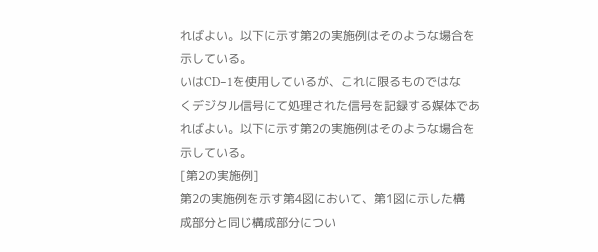ればよい。以下に示す第2の実施例はそのような場合を
示している。
いはCD−1を使用しているが、これに限るものではな
くデジタル信号にて処理された信号を記録する媒体であ
ればよい。以下に示す第2の実施例はそのような場合を
示している。
[第2の実施例]
第2の実施例を示す第4図において、第1図に示した構
成部分と同じ構成部分につい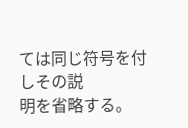ては同じ符号を付しその説
明を省略する。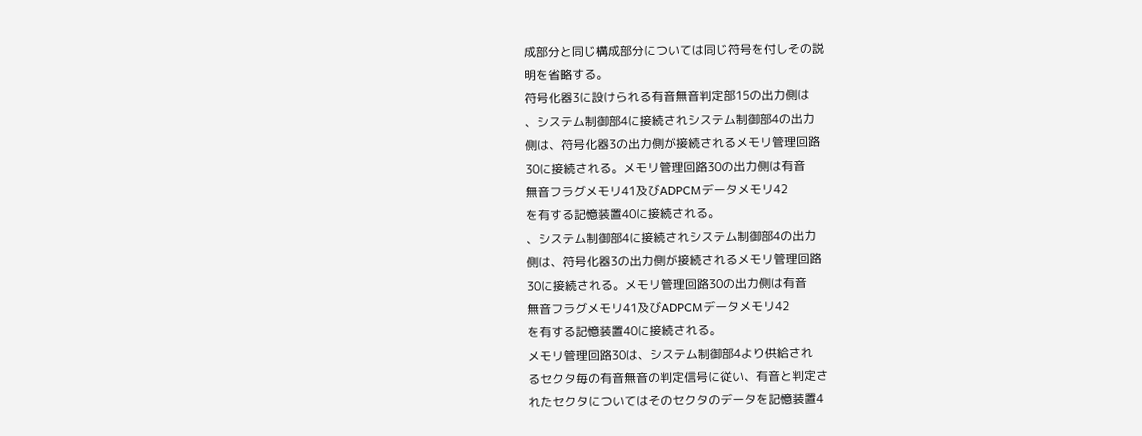成部分と同じ構成部分については同じ符号を付しその説
明を省略する。
符号化器3に設けられる有音無音判定部15の出力側は
、システム制御部4に接続されシステム制御部4の出力
側は、符号化器3の出力側が接続されるメモリ管理回路
30に接続される。メモリ管理回路30の出力側は有音
無音フラグメモリ41及びADPCMデータメモリ42
を有する記憶装置40に接続される。
、システム制御部4に接続されシステム制御部4の出力
側は、符号化器3の出力側が接続されるメモリ管理回路
30に接続される。メモリ管理回路30の出力側は有音
無音フラグメモリ41及びADPCMデータメモリ42
を有する記憶装置40に接続される。
メモリ管理回路30は、システム制御部4より供給され
るセクタ毎の有音無音の判定信号に従い、有音と判定さ
れたセクタについてはそのセクタのデータを記憶装置4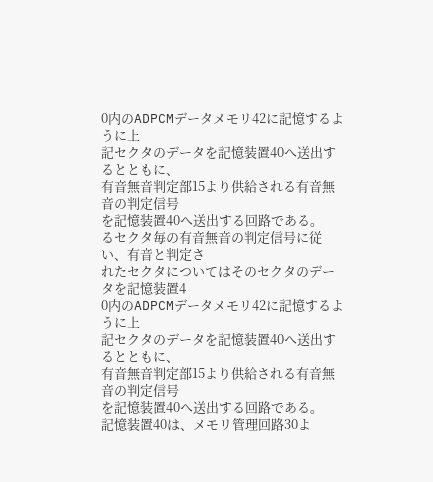0内のADPCMデータメモリ42に記憶するように上
記セクタのデータを記憶装置40へ送出するとともに、
有音無音判定部15より供給される有音無音の判定信号
を記憶装置40へ送出する回路である。
るセクタ毎の有音無音の判定信号に従い、有音と判定さ
れたセクタについてはそのセクタのデータを記憶装置4
0内のADPCMデータメモリ42に記憶するように上
記セクタのデータを記憶装置40へ送出するとともに、
有音無音判定部15より供給される有音無音の判定信号
を記憶装置40へ送出する回路である。
記憶装置40は、メモリ管理回路30よ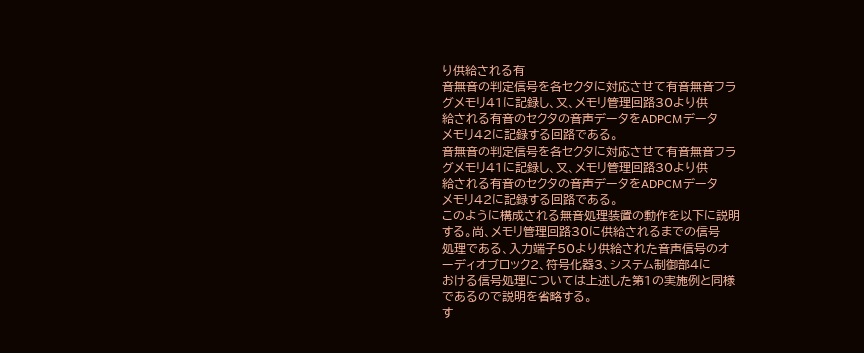り供給される有
音無音の判定信号を各セクタに対応させて有音無音フラ
グメモリ41に記録し、又、メモリ管理回路30より供
給される有音のセクタの音声データをADPCMデータ
メモリ42に記録する回路である。
音無音の判定信号を各セクタに対応させて有音無音フラ
グメモリ41に記録し、又、メモリ管理回路30より供
給される有音のセクタの音声データをADPCMデータ
メモリ42に記録する回路である。
このように構成される無音処理装置の動作を以下に説明
する。尚、メモリ管理回路30に供給されるまでの信号
処理である、入力端子50より供給された音声信号のオ
ーディオブロック2、符号化器3、システム制御部4に
おける信号処理については上述した第1の実施例と同様
であるので説明を省略する。
す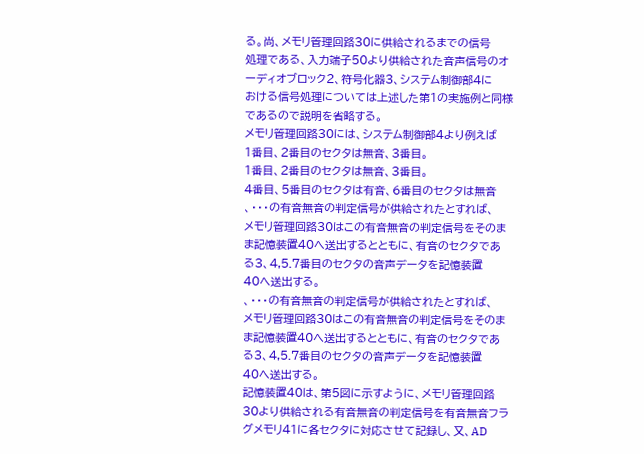る。尚、メモリ管理回路30に供給されるまでの信号
処理である、入力端子50より供給された音声信号のオ
ーディオブロック2、符号化器3、システム制御部4に
おける信号処理については上述した第1の実施例と同様
であるので説明を省略する。
メモリ管理回路30には、システム制御部4より例えば
1番目、2番目のセクタは無音、3番目。
1番目、2番目のセクタは無音、3番目。
4番目、5番目のセクタは有音、6番目のセクタは無音
、・・・の有音無音の判定信号が供給されたとすれば、
メモリ管理回路30はこの有音無音の判定信号をそのま
ま記憶装置40へ送出するとともに、有音のセクタであ
る3、4,5.7番目のセクタの音声データを記憶装置
40へ送出する。
、・・・の有音無音の判定信号が供給されたとすれば、
メモリ管理回路30はこの有音無音の判定信号をそのま
ま記憶装置40へ送出するとともに、有音のセクタであ
る3、4,5.7番目のセクタの音声データを記憶装置
40へ送出する。
記憶装置40は、第5図に示すように、メモリ管理回路
30より供給される有音無音の判定信号を有音無音フラ
グメモリ41に各セクタに対応させて記録し、又、AD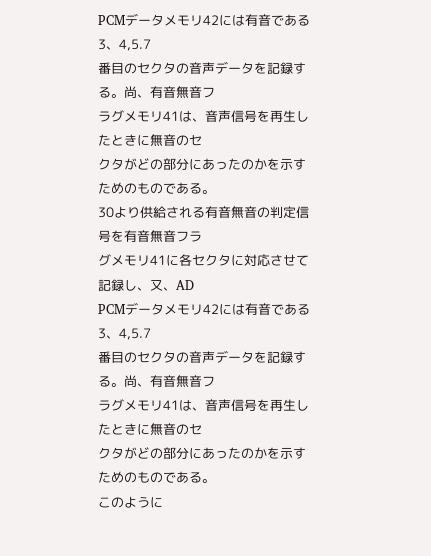PCMデータメモリ42には有音である3、4,5.7
番目のセクタの音声データを記録する。尚、有音無音フ
ラグメモリ41は、音声信号を再生したときに無音のセ
クタがどの部分にあったのかを示すためのものである。
30より供給される有音無音の判定信号を有音無音フラ
グメモリ41に各セクタに対応させて記録し、又、AD
PCMデータメモリ42には有音である3、4,5.7
番目のセクタの音声データを記録する。尚、有音無音フ
ラグメモリ41は、音声信号を再生したときに無音のセ
クタがどの部分にあったのかを示すためのものである。
このように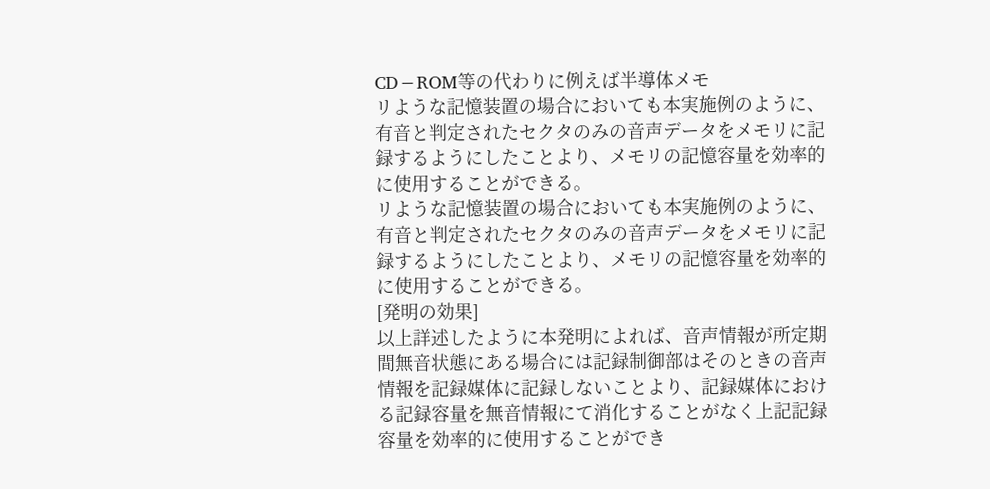CD−ROM等の代わりに例えば半導体メモ
リような記憶装置の場合においても本実施例のように、
有音と判定されたセクタのみの音声データをメモリに記
録するようにしたことより、メモリの記憶容量を効率的
に使用することができる。
リような記憶装置の場合においても本実施例のように、
有音と判定されたセクタのみの音声データをメモリに記
録するようにしたことより、メモリの記憶容量を効率的
に使用することができる。
[発明の効果]
以上詳述したように本発明によれば、音声情報が所定期
間無音状態にある場合には記録制御部はそのときの音声
情報を記録媒体に記録しないことより、記録媒体におけ
る記録容量を無音情報にて消化することがなく上記記録
容量を効率的に使用することができ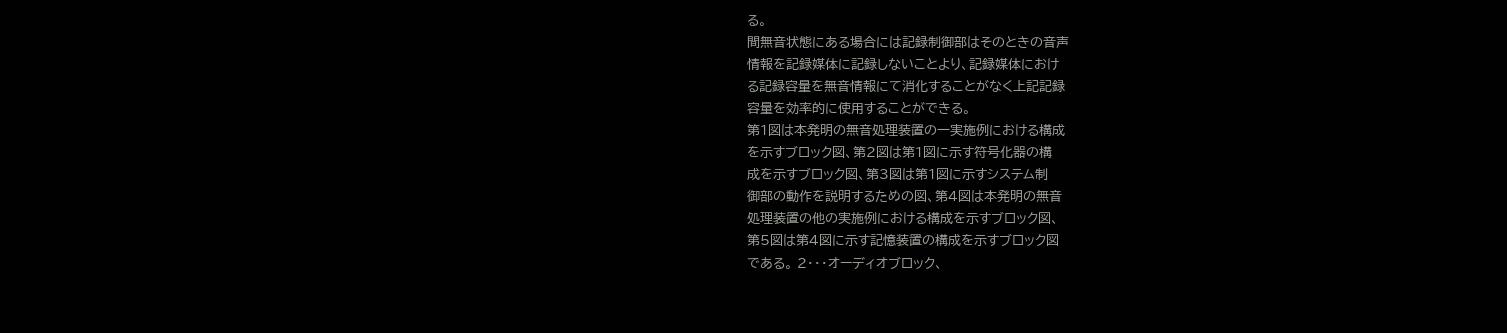る。
間無音状態にある場合には記録制御部はそのときの音声
情報を記録媒体に記録しないことより、記録媒体におけ
る記録容量を無音情報にて消化することがなく上記記録
容量を効率的に使用することができる。
第1図は本発明の無音処理装置の一実施例における構成
を示すブロック図、第2図は第1図に示す符号化器の構
成を示すブロック図、第3図は第1図に示すシステム制
御部の動作を説明するための図、第4図は本発明の無音
処理装置の他の実施例における構成を示すブロック図、
第5図は第4図に示す記憶装置の構成を示すブロック図
である。 2・・・オーディオブロック、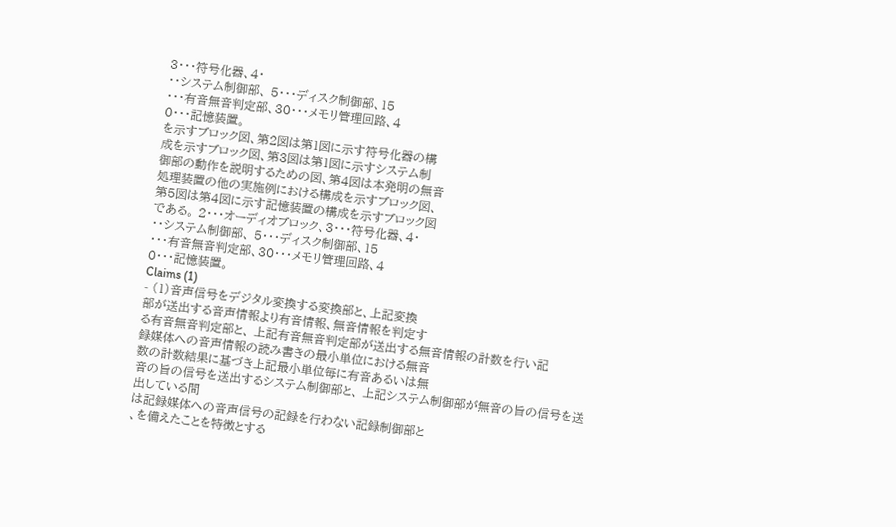3・・・符号化器、4・
・・システム制御部、 5・・・ディスク制御部、15
・・・有音無音判定部、30・・・メモリ管理回路、4
0・・・記憶装置。
を示すブロック図、第2図は第1図に示す符号化器の構
成を示すブロック図、第3図は第1図に示すシステム制
御部の動作を説明するための図、第4図は本発明の無音
処理装置の他の実施例における構成を示すブロック図、
第5図は第4図に示す記憶装置の構成を示すブロック図
である。 2・・・オーディオブロック、3・・・符号化器、4・
・・システム制御部、 5・・・ディスク制御部、15
・・・有音無音判定部、30・・・メモリ管理回路、4
0・・・記憶装置。
Claims (1)
- (1)音声信号をデジタル変換する変換部と、上記変換
部が送出する音声情報より有音情報、無音情報を判定す
る有音無音判定部と、 上記有音無音判定部が送出する無音情報の計数を行い記
録媒体への音声情報の読み書きの最小単位における無音
数の計数結果に基づき上記最小単位毎に有音あるいは無
音の旨の信号を送出するシステム制御部と、 上記システム制御部が無音の旨の信号を送出している間
は記録媒体への音声信号の記録を行わない記録制御部と
、を備えたことを特徴とする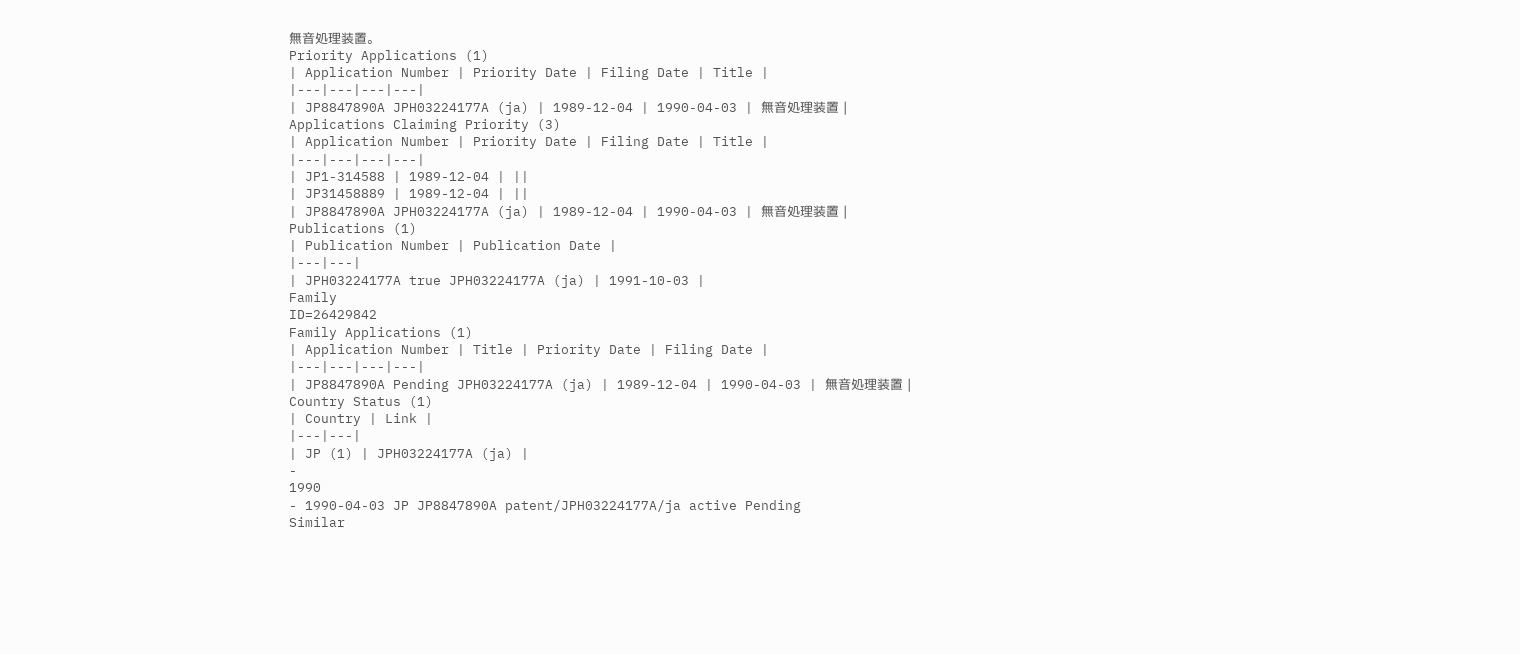無音処理装置。
Priority Applications (1)
| Application Number | Priority Date | Filing Date | Title |
|---|---|---|---|
| JP8847890A JPH03224177A (ja) | 1989-12-04 | 1990-04-03 | 無音処理装置 |
Applications Claiming Priority (3)
| Application Number | Priority Date | Filing Date | Title |
|---|---|---|---|
| JP1-314588 | 1989-12-04 | ||
| JP31458889 | 1989-12-04 | ||
| JP8847890A JPH03224177A (ja) | 1989-12-04 | 1990-04-03 | 無音処理装置 |
Publications (1)
| Publication Number | Publication Date |
|---|---|
| JPH03224177A true JPH03224177A (ja) | 1991-10-03 |
Family
ID=26429842
Family Applications (1)
| Application Number | Title | Priority Date | Filing Date |
|---|---|---|---|
| JP8847890A Pending JPH03224177A (ja) | 1989-12-04 | 1990-04-03 | 無音処理装置 |
Country Status (1)
| Country | Link |
|---|---|
| JP (1) | JPH03224177A (ja) |
-
1990
- 1990-04-03 JP JP8847890A patent/JPH03224177A/ja active Pending
Similar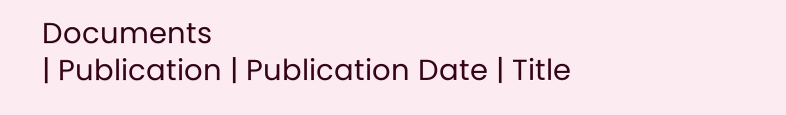Documents
| Publication | Publication Date | Title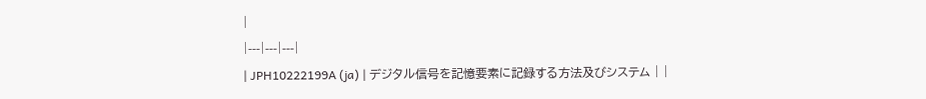|
|---|---|---|
| JPH10222199A (ja) | デジタル信号を記憶要素に記録する方法及びシステム | |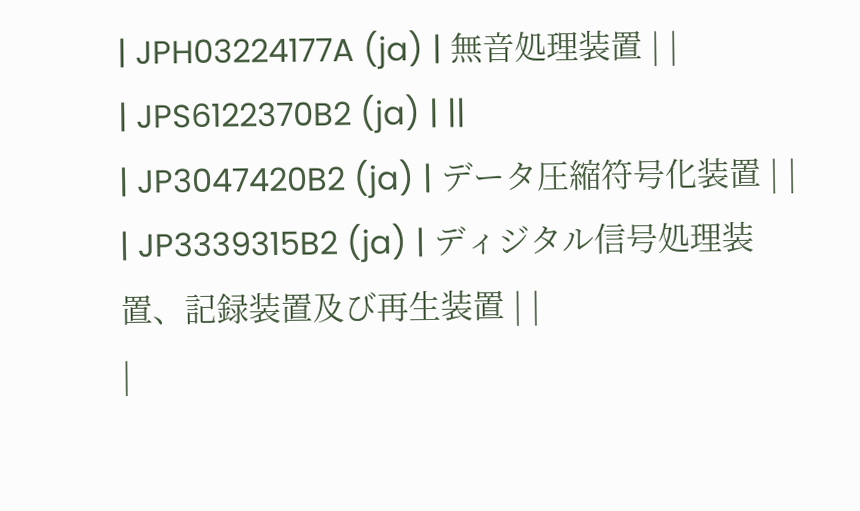| JPH03224177A (ja) | 無音処理装置 | |
| JPS6122370B2 (ja) | ||
| JP3047420B2 (ja) | データ圧縮符号化装置 | |
| JP3339315B2 (ja) | ディジタル信号処理装置、記録装置及び再生装置 | |
|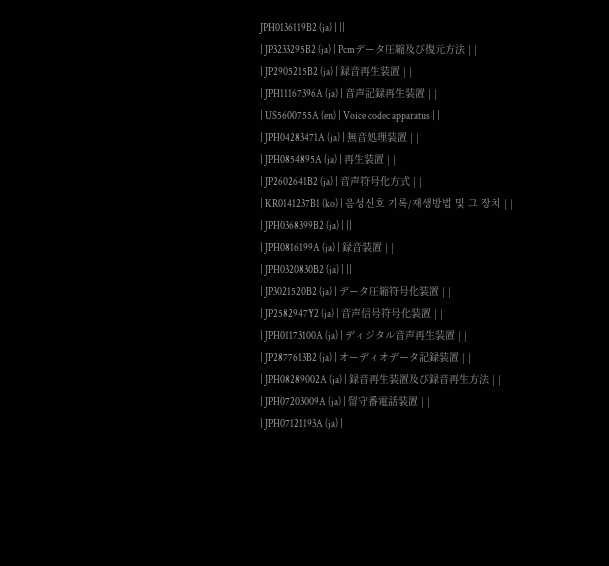JPH0136119B2 (ja) | ||
| JP3233295B2 (ja) | Pcmデータ圧縮及び復元方法 | |
| JP2905215B2 (ja) | 録音再生装置 | |
| JPH11167396A (ja) | 音声記録再生装置 | |
| US5600755A (en) | Voice codec apparatus | |
| JPH04283471A (ja) | 無音処理装置 | |
| JPH0854895A (ja) | 再生装置 | |
| JP2602641B2 (ja) | 音声符号化方式 | |
| KR0141237B1 (ko) | 음성신호 기록/재생방법 및 그 장치 | |
| JPH0368399B2 (ja) | ||
| JPH0816199A (ja) | 録音装置 | |
| JPH0320830B2 (ja) | ||
| JP3021520B2 (ja) | データ圧縮符号化装置 | |
| JP2582947Y2 (ja) | 音声信号符号化装置 | |
| JPH01173100A (ja) | ディジタル音声再生装置 | |
| JP2877613B2 (ja) | オーディオデータ記録装置 | |
| JPH08289002A (ja) | 録音再生装置及び録音再生方法 | |
| JPH07203009A (ja) | 留守番電話装置 | |
| JPH07121193A (ja) |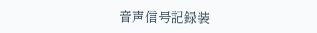音声信号記録装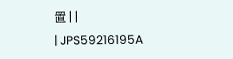置 | |
| JPS59216195A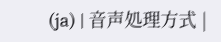(ja) | 音声処理方式 |